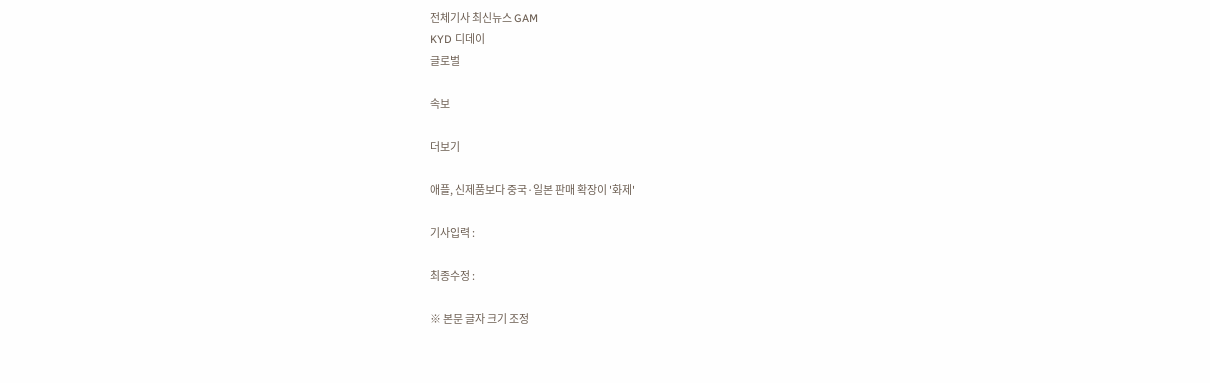전체기사 최신뉴스 GAM
KYD 디데이
글로벌

속보

더보기

애플, 신제품보다 중국·일본 판매 확장이 '화제'

기사입력 :

최종수정 :

※ 본문 글자 크기 조정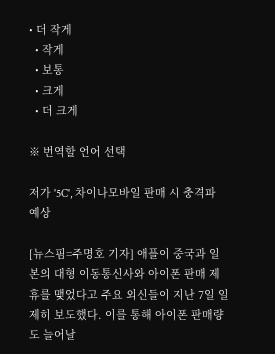• 더 작게
  • 작게
  • 보통
  • 크게
  • 더 크게

※ 번역할 언어 선택

저가 '5C', 차이나모바일 판매 시 충격파 예상

[뉴스핌=주명호 기자] 애플이 중국과 일본의 대형 이동통신사와 아이폰 판매 제휴를 맺었다고 주요 외신들이 지난 7일 일제히 보도했다. 이를 통해 아이폰 판매량도 늘어날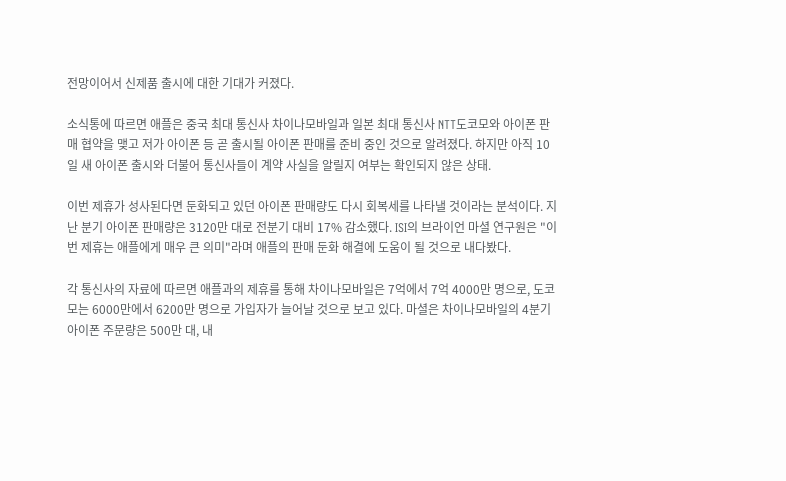전망이어서 신제품 출시에 대한 기대가 커졌다.

소식통에 따르면 애플은 중국 최대 통신사 차이나모바일과 일본 최대 통신사 NTT도코모와 아이폰 판매 협약을 맺고 저가 아이폰 등 곧 출시될 아이폰 판매를 준비 중인 것으로 알려졌다. 하지만 아직 10일 새 아이폰 출시와 더불어 통신사들이 계약 사실을 알릴지 여부는 확인되지 않은 상태.

이번 제휴가 성사된다면 둔화되고 있던 아이폰 판매량도 다시 회복세를 나타낼 것이라는 분석이다. 지난 분기 아이폰 판매량은 3120만 대로 전분기 대비 17% 감소했다. ISI의 브라이언 마셜 연구원은 "이번 제휴는 애플에게 매우 큰 의미"라며 애플의 판매 둔화 해결에 도움이 될 것으로 내다봤다.

각 통신사의 자료에 따르면 애플과의 제휴를 통해 차이나모바일은 7억에서 7억 4000만 명으로, 도코모는 6000만에서 6200만 명으로 가입자가 늘어날 것으로 보고 있다. 마셜은 차이나모바일의 4분기 아이폰 주문량은 500만 대, 내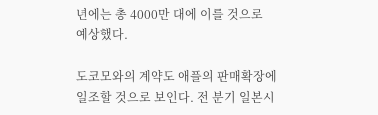년에는 총 4000만 대에 이를 것으로 예상했다.

도코모와의 계약도 애플의 판매확장에 일조할 것으로 보인다. 전 분기 일본시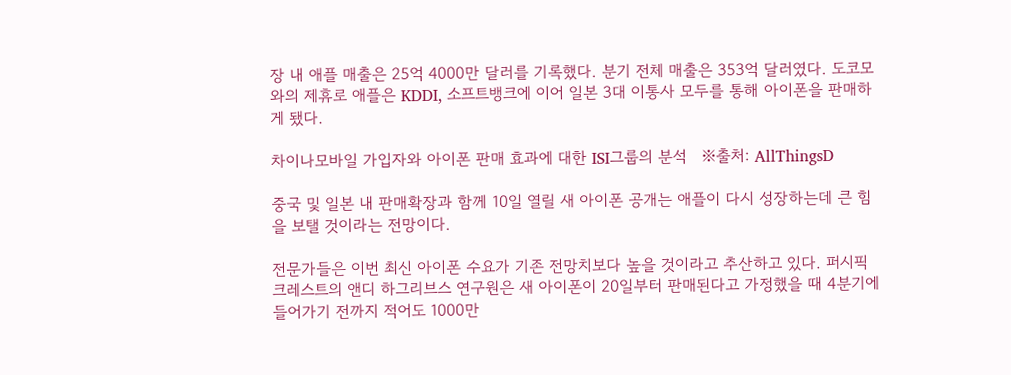장 내 애플 매출은 25억 4000만 달러를 기록했다. 분기 전체 매출은 353억 달러였다. 도코모와의 제휴로 애플은 KDDI, 소프트뱅크에 이어 일본 3대 이통사 모두를 통해 아이폰을 판매하게 됐다.

차이나모바일 가입자와 아이폰 판매 효과에 대한 ISI그룹의 분석   ※출처: AllThingsD

중국 및 일본 내 판매확장과 함께 10일 열릴 새 아이폰 공개는 애플이 다시 성장하는데 큰 힘을 보탤 것이라는 전망이다.

전문가들은 이번 최신 아이폰 수요가 기존 전망치보다 높을 것이라고 추산하고 있다. 퍼시픽 크레스트의 앤디 하그리브스 연구원은 새 아이폰이 20일부터 판매된다고 가정했을 때 4분기에 들어가기 전까지 적어도 1000만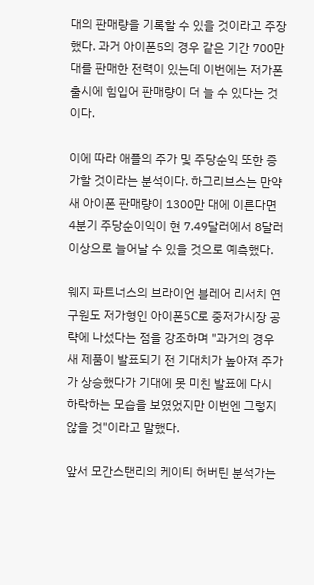대의 판매량을 기록할 수 있을 것이라고 주장했다. 과거 아이폰5의 경우 같은 기간 700만 대를 판매한 전력이 있는데 이번에는 저가폰 출시에 힘입어 판매량이 더 늘 수 있다는 것이다.

이에 따라 애플의 주가 및 주당순익 또한 증가할 것이라는 분석이다. 하그리브스는 만약 새 아이폰 판매량이 1300만 대에 이른다면 4분기 주당순이익이 현 7.49달러에서 8달러 이상으로 늘어날 수 있을 것으로 예측했다.

웨지 파트너스의 브라이언 블레어 리서치 연구원도 저가형인 아이폰5C로 중저가시장 공략에 나섰다는 점을 강조하며 "과거의 경우 새 제품이 발표되기 전 기대치가 높아져 주가가 상승했다가 기대에 못 미친 발표에 다시 하락하는 모습을 보였었지만 이번엔 그렇지 않을 것"이라고 말했다.

앞서 모간스탠리의 케이티 허버틴 분석가는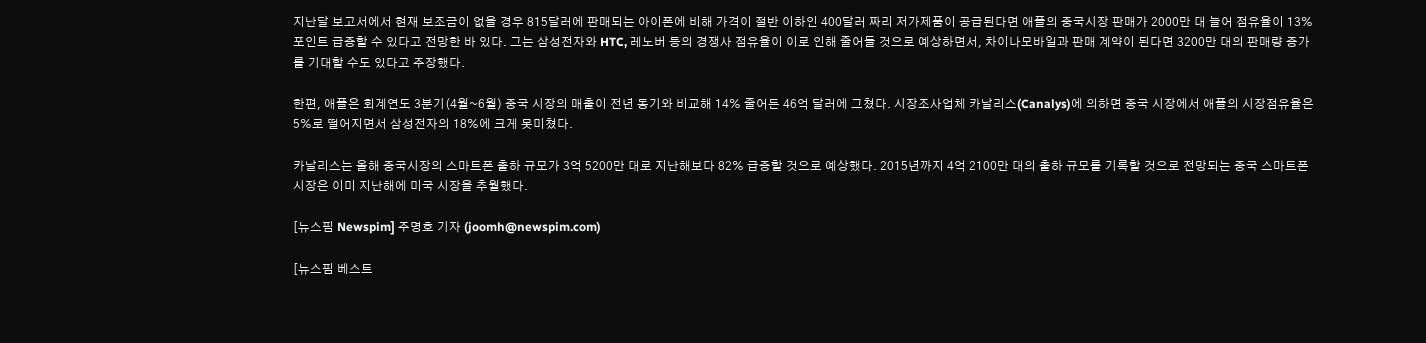지난달 보고서에서 현재 보조금이 없을 경우 815달러에 판매되는 아이폰에 비해 가격이 절반 이하인 400달러 짜리 저가제품이 공급된다면 애플의 중국시장 판매가 2000만 대 늘어 점유율이 13%포인트 급증할 수 있다고 전망한 바 있다. 그는 삼성전자와 HTC, 레노버 등의 경쟁사 점유율이 이로 인해 줄어들 것으로 예상하면서, 차이나모바일과 판매 계약이 된다면 3200만 대의 판매량 증가를 기대할 수도 있다고 주장했다.

한편, 애플은 회계연도 3분기(4월~6월) 중국 시장의 매출이 전년 동기와 비교해 14% 줄어든 46억 달러에 그쳤다. 시장조사업체 카날리스(Canalys)에 의하면 중국 시장에서 애플의 시장점유율은 5%로 떨어지면서 삼성전자의 18%에 크게 못미쳤다.

카날리스는 올해 중국시장의 스마트폰 출하 규모가 3억 5200만 대로 지난해보다 82% 급증할 것으로 예상했다. 2015년까지 4억 2100만 대의 출하 규모를 기록할 것으로 전망되는 중국 스마트폰 시장은 이미 지난해에 미국 시장을 추월했다.

[뉴스핌 Newspim] 주명호 기자 (joomh@newspim.com)

[뉴스핌 베스트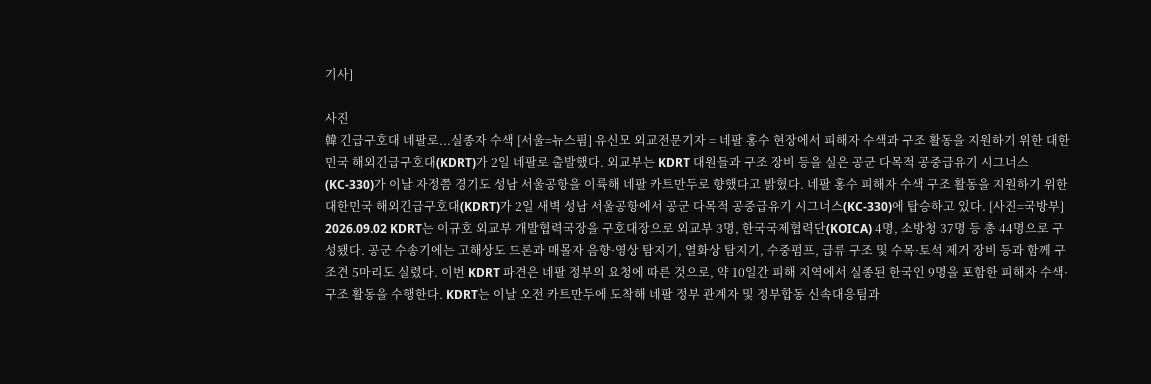기사]

사진
韓 긴급구호대 네팔로...실종자 수색 [서울=뉴스핌] 유신모 외교전문기자 = 네팔 홍수 현장에서 피해자 수색과 구조 활동을 지원하기 위한 대한민국 해외긴급구호대(KDRT)가 2일 네팔로 출발했다. 외교부는 KDRT 대원들과 구조 장비 등을 실은 공군 다목적 공중급유기 시그너스(KC-330)가 이날 자정쯤 경기도 성남 서울공항을 이륙해 네팔 카트만두로 향했다고 밝혔다. 네팔 홍수 피해자 수색 구조 활동을 지원하기 위한 대한민국 해외긴급구호대(KDRT)가 2일 새벽 성남 서울공항에서 공군 다목적 공중급유기 시그너스(KC-330)에 탑승하고 있다. [사진=국방부] 2026.09.02 KDRT는 이규호 외교부 개발협력국장을 구호대장으로 외교부 3명, 한국국제협력단(KOICA) 4명, 소방청 37명 등 총 44명으로 구성됐다. 공군 수송기에는 고해상도 드론과 매몰자 음향·영상 탐지기, 열화상 탐지기, 수중펌프, 급류 구조 및 수목·토석 제거 장비 등과 함께 구조견 5마리도 실렸다. 이번 KDRT 파견은 네팔 정부의 요청에 따른 것으로, 약 10일간 피해 지역에서 실종된 한국인 9명을 포함한 피해자 수색·구조 활동을 수행한다. KDRT는 이날 오전 카트만두에 도착해 네팔 정부 관계자 및 정부합동 신속대응팀과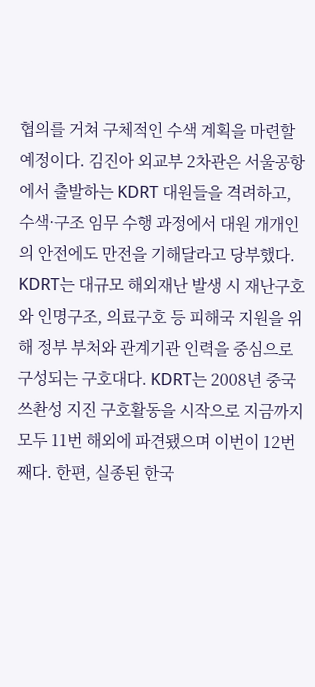협의를 거쳐 구체적인 수색 계획을 마련할 예정이다. 김진아 외교부 2차관은 서울공항에서 출발하는 KDRT 대원들을 격려하고, 수색·구조 임무 수행 과정에서 대원 개개인의 안전에도 만전을 기해달라고 당부했다. KDRT는 대규모 해외재난 발생 시 재난구호와 인명구조, 의료구호 등 피해국 지원을 위해 정부 부처와 관계기관 인력을 중심으로 구성되는 구호대다. KDRT는 2008년 중국 쓰촨성 지진 구호활동을 시작으로 지금까지 모두 11번 해외에 파견됐으며 이번이 12번째다. 한편, 실종된 한국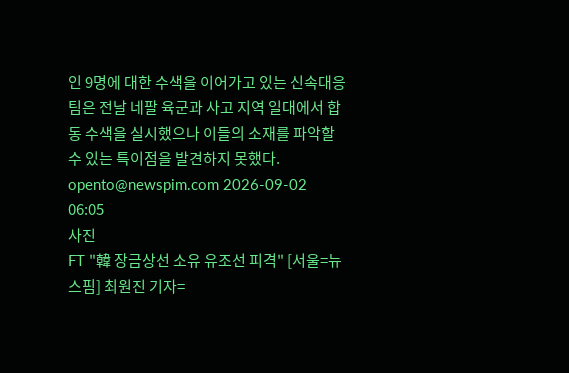인 9명에 대한 수색을 이어가고 있는 신속대응팀은 전날 네팔 육군과 사고 지역 일대에서 합동 수색을 실시했으나 이들의 소재를 파악할 수 있는 특이점을 발견하지 못했다. opento@newspim.com 2026-09-02 06:05
사진
FT "韓 장금상선 소유 유조선 피격" [서울=뉴스핌] 최원진 기자=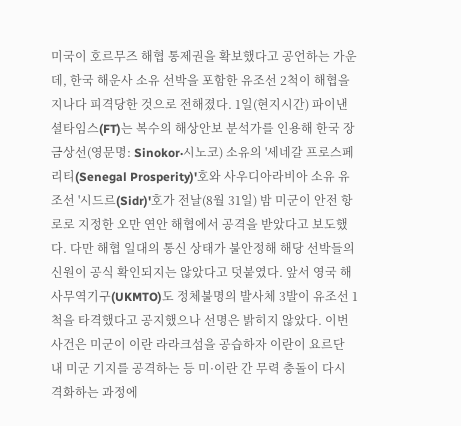미국이 호르무즈 해협 통제권을 확보했다고 공언하는 가운데, 한국 해운사 소유 선박을 포함한 유조선 2척이 해협을 지나다 피격당한 것으로 전해졌다. 1일(현지시간) 파이낸셜타임스(FT)는 복수의 해상안보 분석가를 인용해 한국 장금상선(영문명: Sinokor·시노코) 소유의 '세네갈 프로스페리티(Senegal Prosperity)'호와 사우디아라비아 소유 유조선 '시드르(Sidr)'호가 전날(8월 31일) 밤 미군이 안전 항로로 지정한 오만 연안 해협에서 공격을 받았다고 보도했다. 다만 해협 일대의 통신 상태가 불안정해 해당 선박들의 신원이 공식 확인되지는 않았다고 덧붙였다. 앞서 영국 해사무역기구(UKMTO)도 정체불명의 발사체 3발이 유조선 1척을 타격했다고 공지했으나 선명은 밝히지 않았다. 이번 사건은 미군이 이란 라라크섬을 공습하자 이란이 요르단 내 미군 기지를 공격하는 등 미·이란 간 무력 충돌이 다시 격화하는 과정에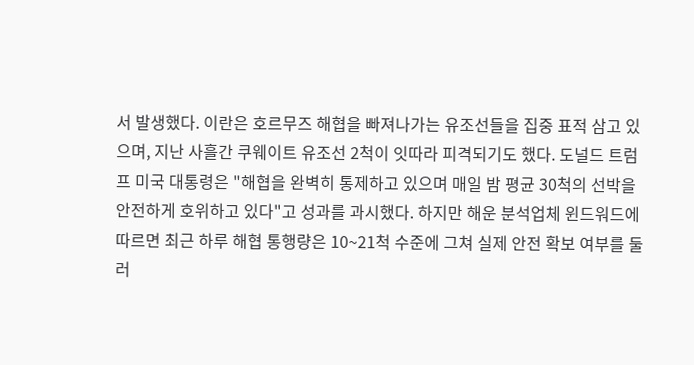서 발생했다. 이란은 호르무즈 해협을 빠져나가는 유조선들을 집중 표적 삼고 있으며, 지난 사흘간 쿠웨이트 유조선 2척이 잇따라 피격되기도 했다. 도널드 트럼프 미국 대통령은 "해협을 완벽히 통제하고 있으며 매일 밤 평균 30척의 선박을 안전하게 호위하고 있다"고 성과를 과시했다. 하지만 해운 분석업체 윈드워드에 따르면 최근 하루 해협 통행량은 10~21척 수준에 그쳐 실제 안전 확보 여부를 둘러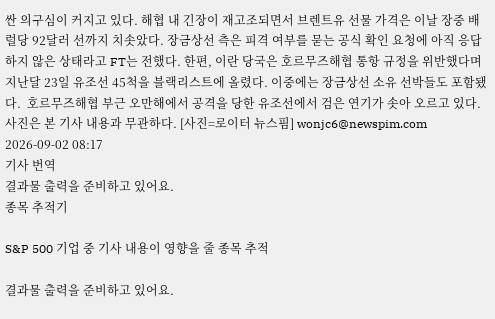싼 의구심이 커지고 있다. 해협 내 긴장이 재고조되면서 브렌트유 선물 가격은 이날 장중 배럴당 92달러 선까지 치솟았다. 장금상선 측은 피격 여부를 묻는 공식 확인 요청에 아직 응답하지 않은 상태라고 FT는 전했다. 한편, 이란 당국은 호르무즈해협 통항 규정을 위반했다며 지난달 23일 유조선 45척을 블랙리스트에 올렸다. 이중에는 장금상선 소유 선박들도 포함됐다.  호르무즈해협 부근 오만해에서 공격을 당한 유조선에서 검은 연기가 솟아 오르고 있다. 사진은 본 기사 내용과 무관하다. [사진=로이터 뉴스핌] wonjc6@newspim.com 2026-09-02 08:17
기사 번역
결과물 출력을 준비하고 있어요.
종목 추적기

S&P 500 기업 중 기사 내용이 영향을 줄 종목 추적

결과물 출력을 준비하고 있어요.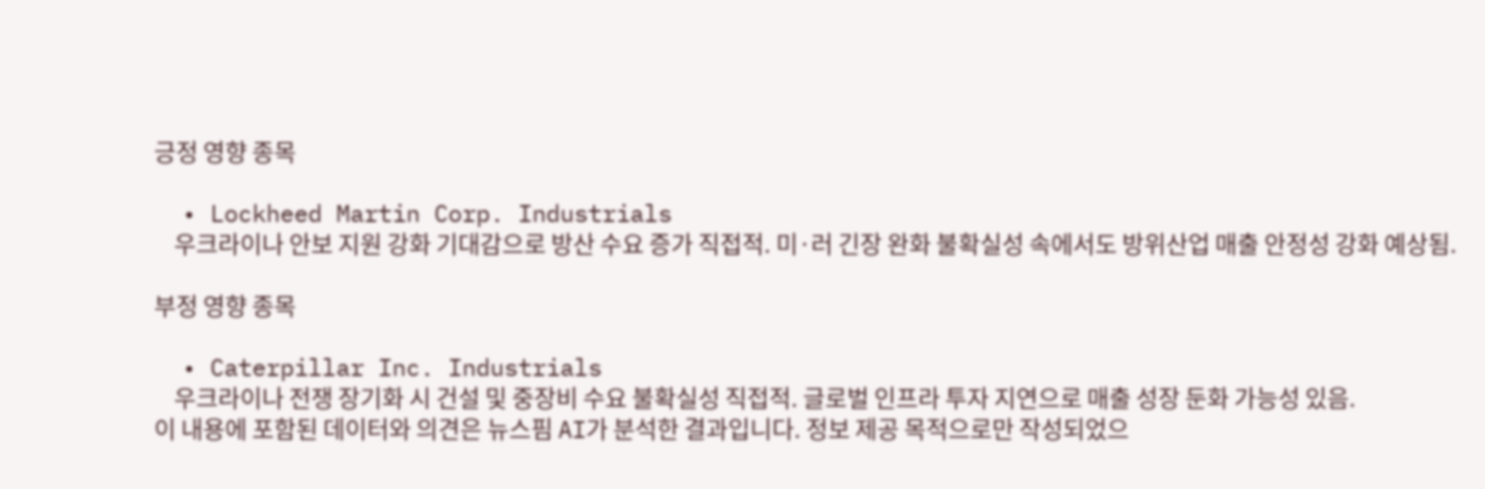긍정 영향 종목

  • Lockheed Martin Corp. Industrials
    우크라이나 안보 지원 강화 기대감으로 방산 수요 증가 직접적. 미·러 긴장 완화 불확실성 속에서도 방위산업 매출 안정성 강화 예상됨.

부정 영향 종목

  • Caterpillar Inc. Industrials
    우크라이나 전쟁 장기화 시 건설 및 중장비 수요 불확실성 직접적. 글로벌 인프라 투자 지연으로 매출 성장 둔화 가능성 있음.
이 내용에 포함된 데이터와 의견은 뉴스핌 AI가 분석한 결과입니다. 정보 제공 목적으로만 작성되었으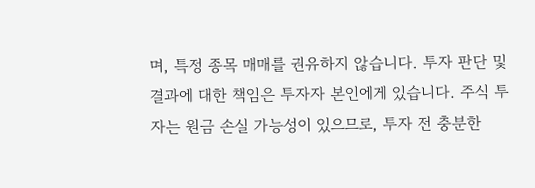며, 특정 종목 매매를 권유하지 않습니다. 투자 판단 및 결과에 대한 책임은 투자자 본인에게 있습니다. 주식 투자는 원금 손실 가능성이 있으므로, 투자 전 충분한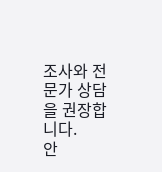조사와 전문가 상담을 권장합니다.
안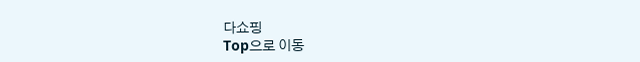다쇼핑
Top으로 이동